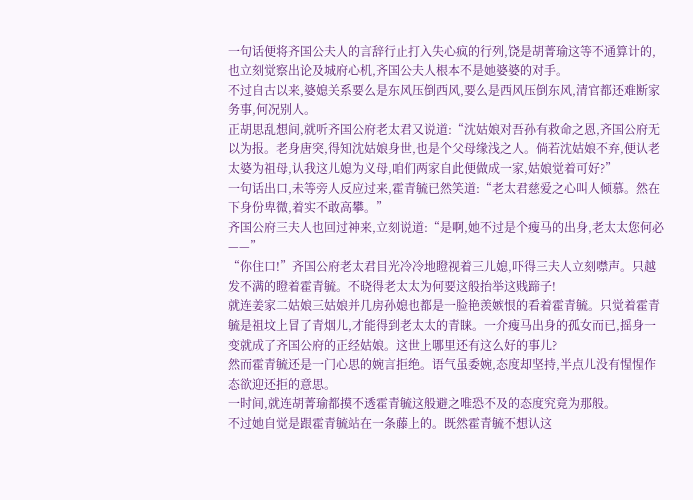一句话便将齐国公夫人的言辞行止打入失心疯的行列,饶是胡菁瑜这等不通算计的,也立刻觉察出论及城府心机,齐国公夫人根本不是她婆婆的对手。
不过自古以来,婆媳关系要么是东风压倒西风,要么是西风压倒东风,清官都还难断家务事,何况别人。
正胡思乱想间,就听齐国公府老太君又说道:“沈姑娘对吾孙有救命之恩,齐国公府无以为报。老身唐突,得知沈姑娘身世,也是个父母缘浅之人。倘若沈姑娘不弃,便认老太婆为祖母,认我这儿媳为义母,咱们两家自此便做成一家,姑娘觉着可好?”
一句话出口,未等旁人反应过来,霍青毓已然笑道:“老太君慈爱之心叫人倾慕。然在下身份卑微,着实不敢高攀。”
齐国公府三夫人也回过神来,立刻说道:“是啊,她不过是个瘦马的出身,老太太您何必——”
“你住口!”齐国公府老太君目光冷冷地瞪视着三儿媳,吓得三夫人立刻噤声。只越发不满的瞪着霍青毓。不晓得老太太为何要这般抬举这贱蹄子!
就连姜家二姑娘三姑娘并几房孙媳也都是一脸艳羡嫉恨的看着霍青毓。只觉着霍青毓是祖坟上冒了青烟儿,才能得到老太太的青睐。一介瘦马出身的孤女而已,摇身一变就成了齐国公府的正经姑娘。这世上哪里还有这么好的事儿?
然而霍青毓还是一门心思的婉言拒绝。语气虽委婉,态度却坚持,半点儿没有惺惺作态欲迎还拒的意思。
一时间,就连胡菁瑜都摸不透霍青毓这般避之唯恐不及的态度究竟为那般。
不过她自觉是跟霍青毓站在一条藤上的。既然霍青毓不想认这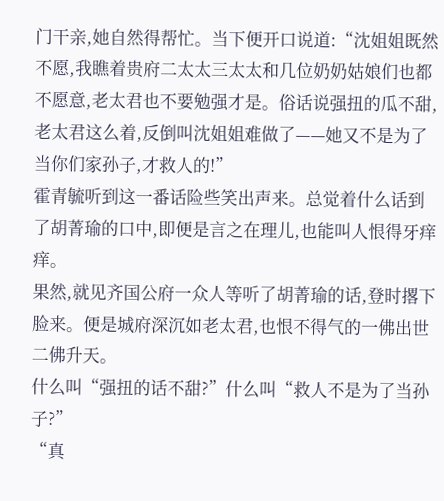门干亲,她自然得帮忙。当下便开口说道:“沈姐姐既然不愿,我瞧着贵府二太太三太太和几位奶奶姑娘们也都不愿意,老太君也不要勉强才是。俗话说强扭的瓜不甜,老太君这么着,反倒叫沈姐姐难做了——她又不是为了当你们家孙子,才救人的!”
霍青毓听到这一番话险些笑出声来。总觉着什么话到了胡菁瑜的口中,即便是言之在理儿,也能叫人恨得牙痒痒。
果然,就见齐国公府一众人等听了胡菁瑜的话,登时撂下脸来。便是城府深沉如老太君,也恨不得气的一佛出世二佛升天。
什么叫“强扭的话不甜?”什么叫“救人不是为了当孙子?”
“真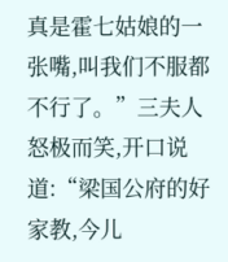真是霍七姑娘的一张嘴,叫我们不服都不行了。”三夫人怒极而笑,开口说道:“梁国公府的好家教,今儿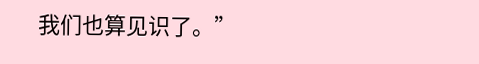我们也算见识了。”